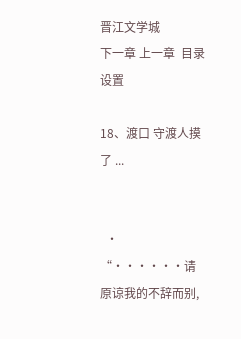晋江文学城
下一章 上一章  目录  设置

18、渡口 守渡人摸了 ...


  •   “······请原谅我的不辞而别,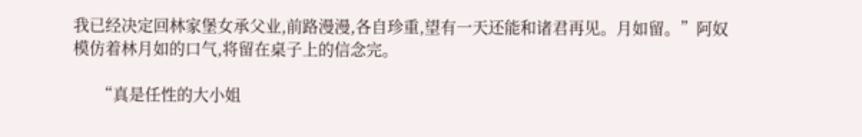我已经决定回林家堡女承父业,前路漫漫,各自珍重,望有一天还能和诸君再见。月如留。”阿奴模仿着林月如的口气,将留在桌子上的信念完。

      “真是任性的大小姐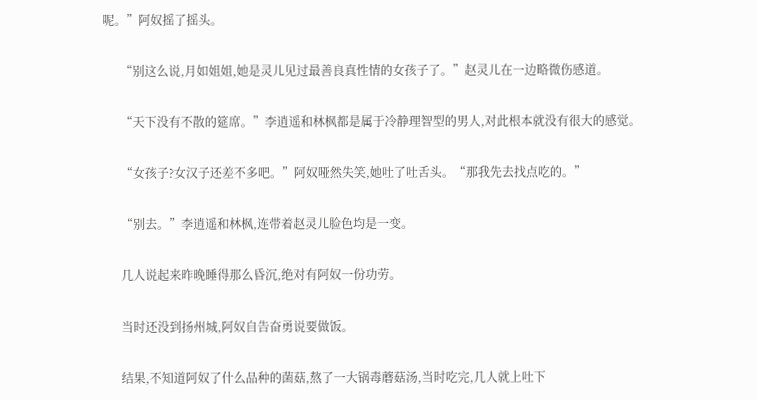呢。”阿奴摇了摇头。

      “别这么说,月如姐姐,她是灵儿见过最善良真性情的女孩子了。”赵灵儿在一边略微伤感道。

      “天下没有不散的筵席。”李逍遥和林枫都是属于冷静理智型的男人,对此根本就没有很大的感觉。

      “女孩子?女汉子还差不多吧。”阿奴哑然失笑,她吐了吐舌头。“那我先去找点吃的。”

      “别去。”李逍遥和林枫,连带着赵灵儿脸色均是一变。

      几人说起来昨晚睡得那么昏沉,绝对有阿奴一份功劳。

      当时还没到扬州城,阿奴自告奋勇说要做饭。

      结果,不知道阿奴了什么品种的菌菇,熬了一大锅毒蘑菇汤,当时吃完,几人就上吐下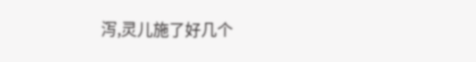泻,灵儿施了好几个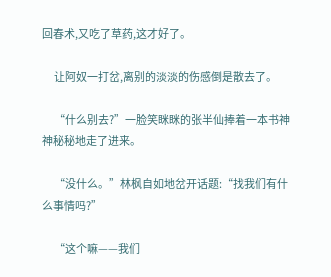回春术,又吃了草药,这才好了。

      让阿奴一打岔,离别的淡淡的伤感倒是散去了。

      “什么别去?”一脸笑眯眯的张半仙捧着一本书神神秘秘地走了进来。

      “没什么。”林枫自如地岔开话题:“找我们有什么事情吗?”

      “这个嘛——我们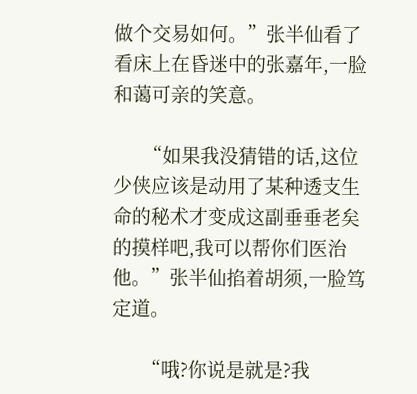做个交易如何。”张半仙看了看床上在昏迷中的张嘉年,一脸和蔼可亲的笑意。

      “如果我没猜错的话,这位少侠应该是动用了某种透支生命的秘术才变成这副垂垂老矣的摸样吧,我可以帮你们医治他。”张半仙掐着胡须,一脸笃定道。

      “哦?你说是就是?我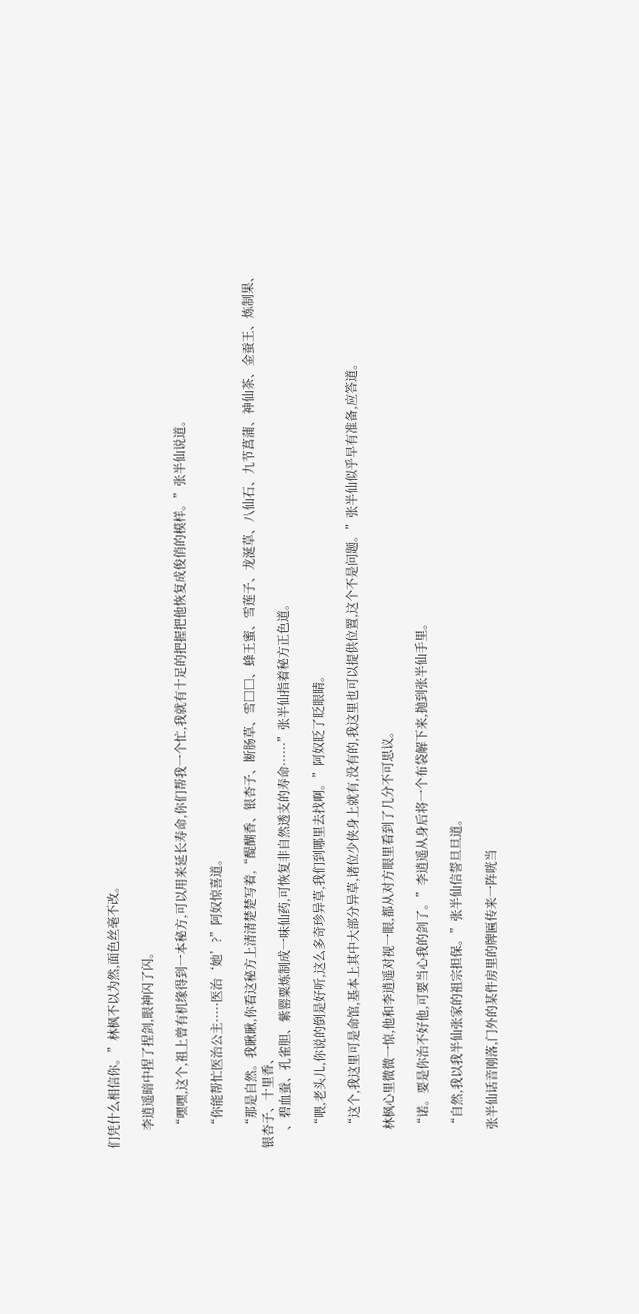们凭什么相信你。”林枫不以为然,面色丝毫不改。

      李逍遥暗中捏了捏剑,眼神闪了闪。

      “嘿嘿,这个,祖上曾有机缘得到一本秘方,可以用来延长寿命,你们帮我一个忙,我就有十足的把握把他恢复成俊俏的模样。”张半仙说道。

      “你能帮忙医治公主·····医治‘她’?”阿奴惊喜道。

      “那是自然。我瞅瞅,你看这秘方上清清楚楚写着,“醍醐香、银杏子、断肠草、雪□□、蜂王蜜、雪莲子、龙涎草、八仙石、九节菖蒲、神仙茶、金蚕王、炼制果、银杏子、十里香、
      、碧血蚕、孔雀胆、紫罂粟炼制成一味仙药,可恢复非自然透支的寿命······”张半仙指着秘方正色道。

      “喂,老头儿,你说的倒是好听,这么多奇珍异草,我们到哪里去找啊。”阿奴眨了眨眼睛。

      “这个,我这里可是命馆,基本上其中大部分异草,诸位少侠身上就有,没有的,我这里也可以提供位置,这个不是问题。”张半仙似乎早有准备,应答道。

      林枫心里微微一惊,他和李逍遥对视一眼,都从对方眼里看到了几分不可思议。

      “诺。要是你治不好他,可要当心我的剑了。”李逍遥从身后将一个布袋解下来,抛到张半仙手里。

      “自然,我以我半仙张家的祖宗担保。”张半仙信誓旦旦道。

      张半仙话音刚落,门外的某件房里的牌匾传来一阵咣当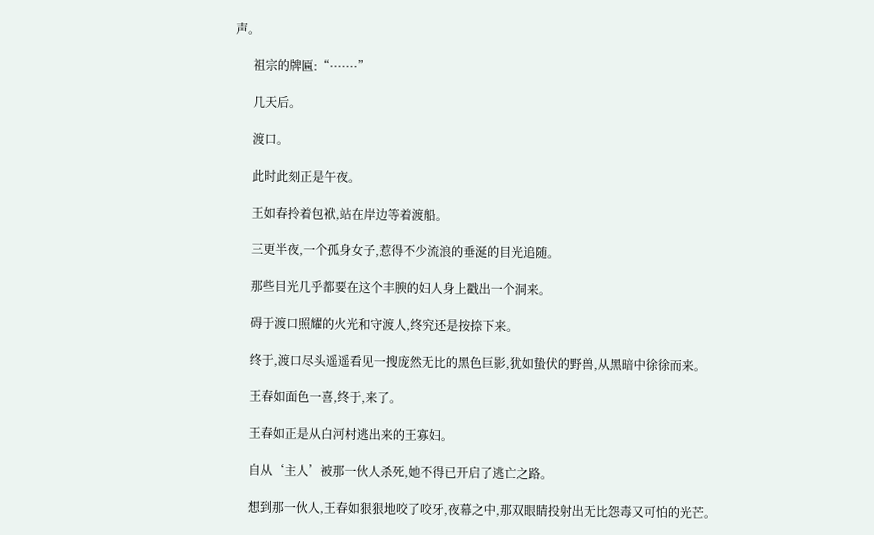声。

      祖宗的牌匾:“·······”

      几天后。

      渡口。

      此时此刻正是午夜。

      王如春拎着包袱,站在岸边等着渡船。

      三更半夜,一个孤身女子,惹得不少流浪的垂涎的目光追随。

      那些目光几乎都要在这个丰腴的妇人身上戳出一个洞来。

      碍于渡口照耀的火光和守渡人,终究还是按捺下来。

      终于,渡口尽头遥遥看见一搜庞然无比的黑色巨影,犹如蛰伏的野兽,从黑暗中徐徐而来。

      王春如面色一喜,终于,来了。

      王春如正是从白河村逃出来的王寡妇。

      自从‘主人’被那一伙人杀死,她不得已开启了逃亡之路。

      想到那一伙人,王春如狠狠地咬了咬牙,夜幕之中,那双眼睛投射出无比怨毒又可怕的光芒。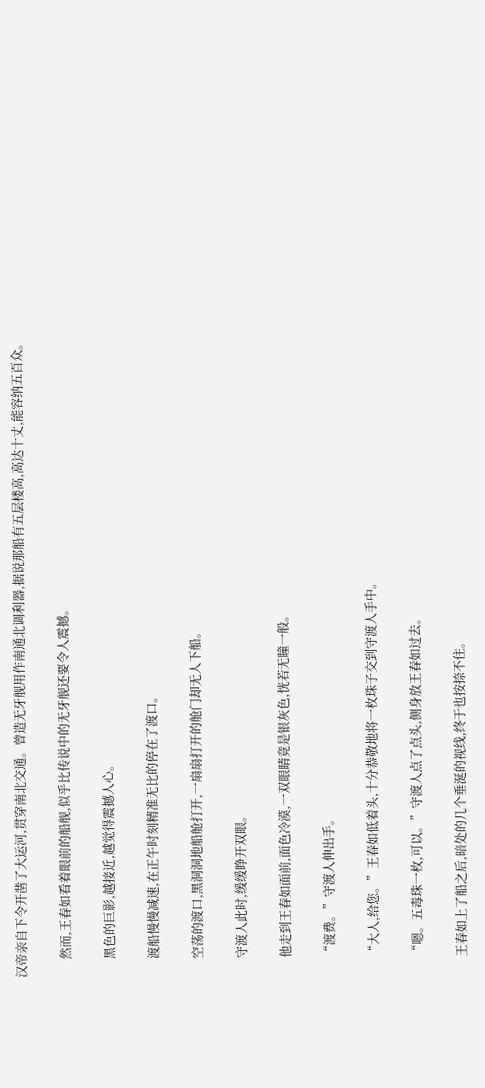汉帝亲自下令开凿了大运河,贯穿南北交通。曾造无牙舰用作南通北调利器,据说那船有五层楼高,高达十丈,能容纳五百众。

      然而,王春如看着眼前的船舰,似乎比传说中的无牙舰还要令人震撼。

      黑色的巨影,越接近,越觉得震撼人心。

      渡船慢慢减速,在正午时刻精准无比的停在了渡口。

      空荡的渡口,黑洞洞地船舱打开,一扇扇打开的舱门却无人下船。

      守渡人此时,缓缓睁开双眼。

      他走到王春如面前,面色冷漠,一双眼睛竟是银灰色,恍若无瞳一般。

      “渡费。”守渡人伸出手。

      “大人,给您。”王春如低着头,十分恭敬地将一枚珠子交到守渡人手中。

      “嗯。五毒珠一枚,可以。”守渡人点了点头,侧身放王春如过去。

      王春如上了船之后,暗处的几个垂涎的视线,终于也按捺不住。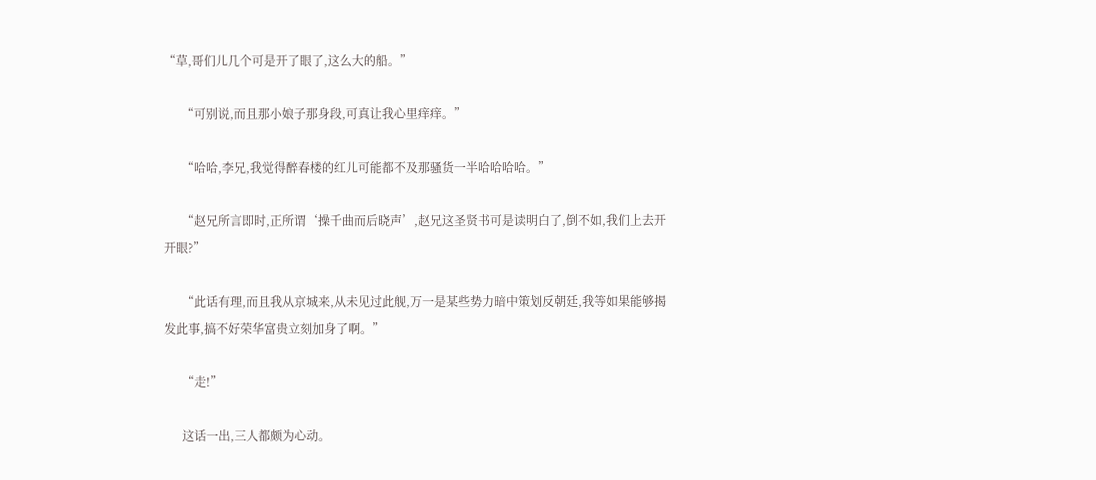“草,哥们儿几个可是开了眼了,这么大的船。”

      “可别说,而且那小娘子那身段,可真让我心里痒痒。”

      “哈哈,李兄,我觉得醉春楼的红儿可能都不及那骚货一半哈哈哈哈。”

      “赵兄所言即时,正所谓‘操千曲而后晓声’,赵兄这圣贤书可是读明白了,倒不如,我们上去开开眼?”

      “此话有理,而且我从京城来,从未见过此舰,万一是某些势力暗中策划反朝廷,我等如果能够揭发此事,搞不好荣华富贵立刻加身了啊。”

      “走!”

      这话一出,三人都颇为心动。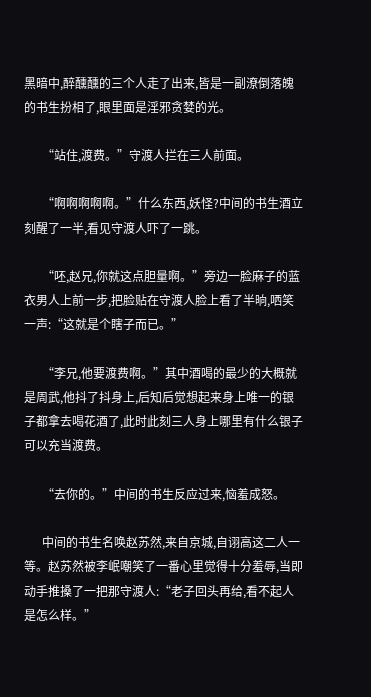黑暗中,醉醺醺的三个人走了出来,皆是一副潦倒落魄的书生扮相了,眼里面是淫邪贪婪的光。

      “站住,渡费。”守渡人拦在三人前面。

      “啊啊啊啊啊。”什么东西,妖怪?中间的书生酒立刻醒了一半,看见守渡人吓了一跳。

      “呸,赵兄,你就这点胆量啊。”旁边一脸麻子的蓝衣男人上前一步,把脸贴在守渡人脸上看了半晌,哂笑一声:“这就是个瞎子而已。”

      “李兄,他要渡费啊。”其中酒喝的最少的大概就是周武,他抖了抖身上,后知后觉想起来身上唯一的银子都拿去喝花酒了,此时此刻三人身上哪里有什么银子可以充当渡费。

      “去你的。”中间的书生反应过来,恼羞成怒。

      中间的书生名唤赵苏然,来自京城,自诩高这二人一等。赵苏然被李岷嘲笑了一番心里觉得十分羞辱,当即动手推搡了一把那守渡人:“老子回头再给,看不起人是怎么样。”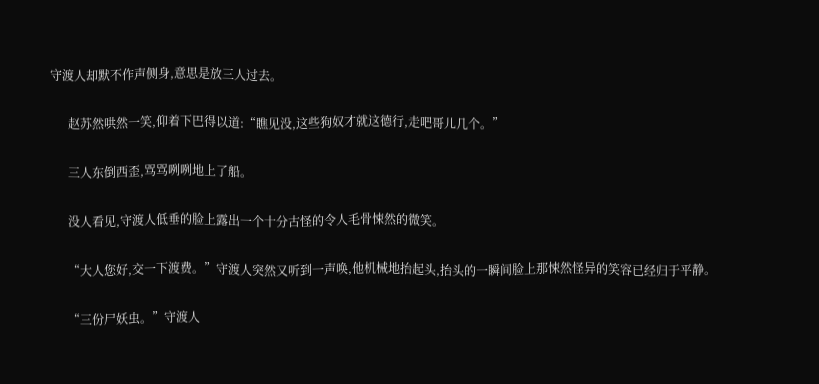守渡人却默不作声侧身,意思是放三人过去。

      赵苏然哄然一笑,仰着下巴得以道:“瞧见没,这些狗奴才就这德行,走吧哥儿几个。”

      三人东倒西歪,骂骂咧咧地上了船。

      没人看见,守渡人低垂的脸上露出一个十分古怪的令人毛骨悚然的微笑。

      “大人您好,交一下渡费。”守渡人突然又听到一声唤,他机械地抬起头,抬头的一瞬间脸上那悚然怪异的笑容已经归于平静。

      “三份尸妖虫。”守渡人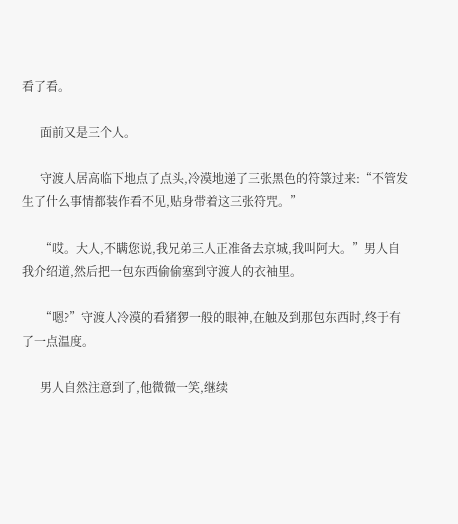看了看。

      面前又是三个人。

      守渡人居高临下地点了点头,冷漠地递了三张黑色的符箓过来:“不管发生了什么事情都装作看不见,贴身带着这三张符咒。”

      “哎。大人,不瞒您说,我兄弟三人正准备去京城,我叫阿大。”男人自我介绍道,然后把一包东西偷偷塞到守渡人的衣袖里。

      “嗯?”守渡人冷漠的看猪猡一般的眼神,在触及到那包东西时,终于有了一点温度。

      男人自然注意到了,他微微一笑,继续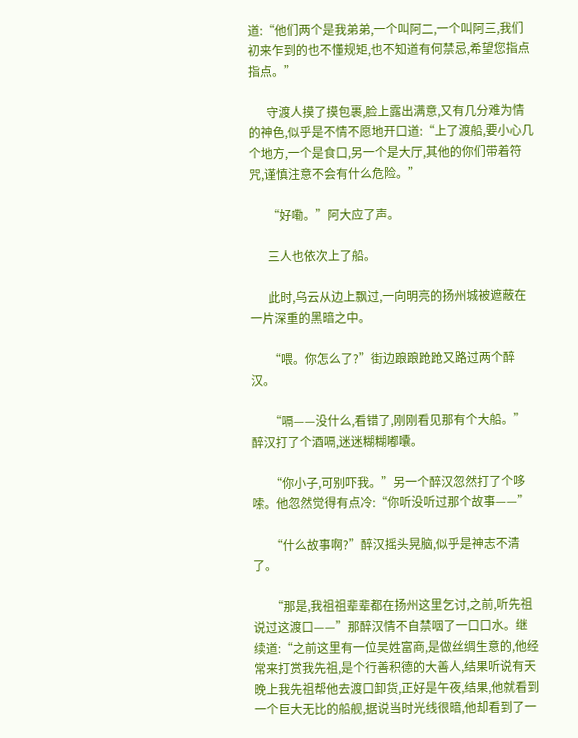道:“他们两个是我弟弟,一个叫阿二,一个叫阿三,我们初来乍到的也不懂规矩,也不知道有何禁忌,希望您指点指点。”

      守渡人摸了摸包裹,脸上露出满意,又有几分难为情的神色,似乎是不情不愿地开口道:“上了渡船,要小心几个地方,一个是食口,另一个是大厅,其他的你们带着符咒,谨慎注意不会有什么危险。”

      “好嘞。”阿大应了声。

      三人也依次上了船。

      此时,乌云从边上飘过,一向明亮的扬州城被遮蔽在一片深重的黑暗之中。

      “喂。你怎么了?”街边踉踉跄跄又路过两个醉汉。

      “嗝——没什么,看错了,刚刚看见那有个大船。”醉汉打了个酒嗝,迷迷糊糊嘟囔。

      “你小子,可别吓我。”另一个醉汉忽然打了个哆嗦。他忽然觉得有点冷:“你听没听过那个故事——”

      “什么故事啊?”醉汉摇头晃脑,似乎是神志不清了。

      “那是,我祖祖辈辈都在扬州这里乞讨,之前,听先祖说过这渡口——”那醉汉情不自禁咽了一口口水。继续道:“之前这里有一位吴姓富商,是做丝绸生意的,他经常来打赏我先祖,是个行善积德的大善人,结果听说有天晚上我先祖帮他去渡口卸货,正好是午夜,结果,他就看到一个巨大无比的船舰,据说当时光线很暗,他却看到了一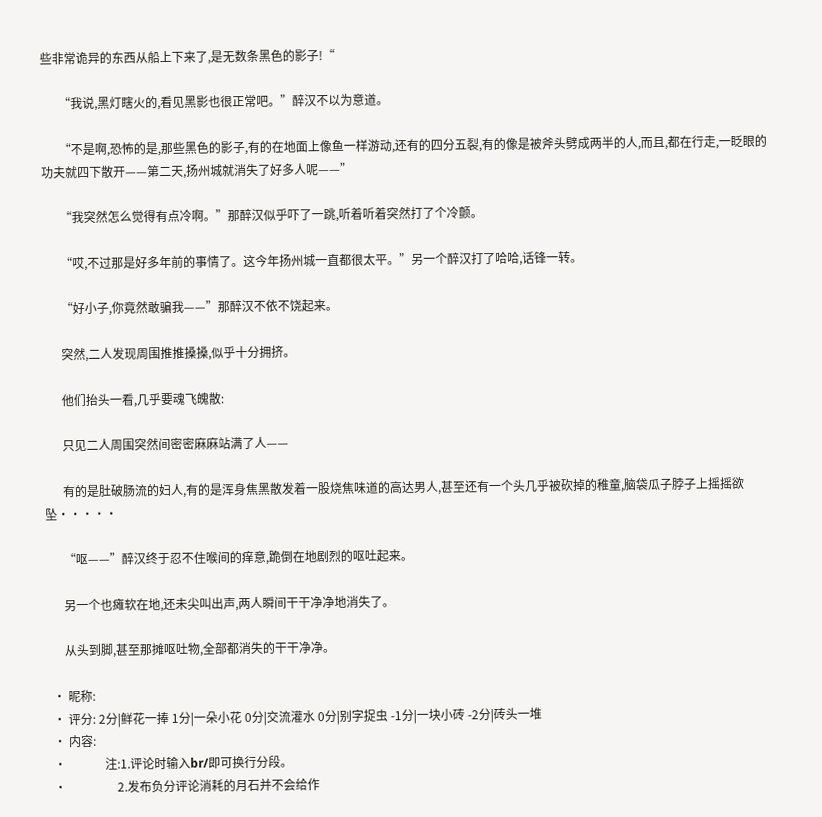些非常诡异的东西从船上下来了,是无数条黑色的影子!“

      “我说,黑灯瞎火的,看见黑影也很正常吧。”醉汉不以为意道。

      “不是啊,恐怖的是,那些黑色的影子,有的在地面上像鱼一样游动,还有的四分五裂,有的像是被斧头劈成两半的人,而且,都在行走,一眨眼的功夫就四下散开——第二天,扬州城就消失了好多人呢——”

      “我突然怎么觉得有点冷啊。”那醉汉似乎吓了一跳,听着听着突然打了个冷颤。

      “哎,不过那是好多年前的事情了。这今年扬州城一直都很太平。”另一个醉汉打了哈哈,话锋一转。

      “好小子,你竟然敢骗我——”那醉汉不依不饶起来。

      突然,二人发现周围推推搡搡,似乎十分拥挤。

      他们抬头一看,几乎要魂飞魄散:

      只见二人周围突然间密密麻麻站满了人——

      有的是肚破肠流的妇人,有的是浑身焦黑散发着一股烧焦味道的高达男人,甚至还有一个头几乎被砍掉的稚童,脑袋瓜子脖子上摇摇欲坠·····

      “呕——”醉汉终于忍不住喉间的痒意,跪倒在地剧烈的呕吐起来。

      另一个也瘫软在地,还未尖叫出声,两人瞬间干干净净地消失了。

      从头到脚,甚至那摊呕吐物,全部都消失的干干净净。

  • 昵称:
  • 评分: 2分|鲜花一捧 1分|一朵小花 0分|交流灌水 0分|别字捉虫 -1分|一块小砖 -2分|砖头一堆
  • 内容:
  •             注:1.评论时输入br/即可换行分段。
  •                 2.发布负分评论消耗的月石并不会给作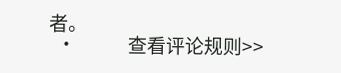者。
  •             查看评论规则>>